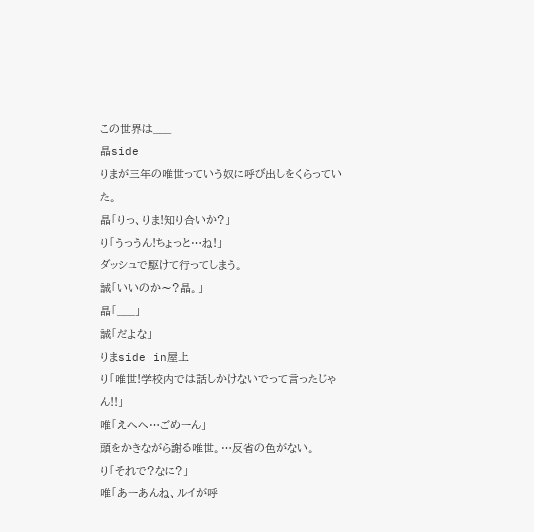この世界は___
晶side
りまが三年の唯世っていう奴に呼び出しをくらっていた。
晶「りっ、りま!知り合いか?」
り「うっうん!ちょっと…ね!」
ダッシュで駆けて行ってしまう。
誠「いいのか〜?晶。」
晶「___」
誠「だよな」
りまside in屋上
り「唯世!学校内では話しかけないでって言ったじゃん!!」
唯「えへへ…ごめーん」
頭をかきながら謝る唯世。…反省の色がない。
り「それで?なに?」
唯「あーあんね、ルイが呼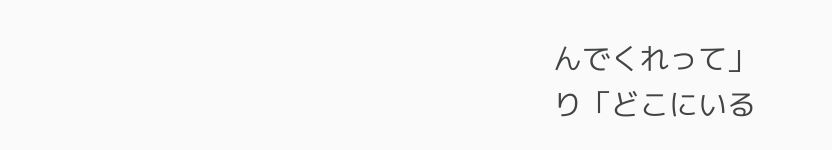んでくれって」
り「どこにいる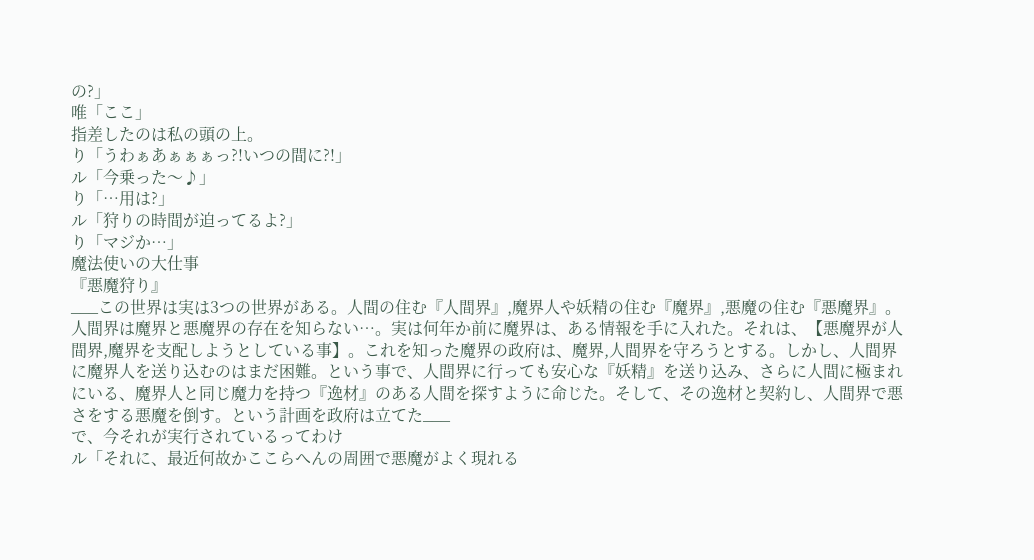の?」
唯「ここ」
指差したのは私の頭の上。
り「うわぁあぁぁぁっ?!いつの間に?!」
ル「今乗った〜♪」
り「…用は?」
ル「狩りの時間が迫ってるよ?」
り「マジか…」
魔法使いの大仕事
『悪魔狩り』
___この世界は実は3つの世界がある。人間の住む『人間界』,魔界人や妖精の住む『魔界』,悪魔の住む『悪魔界』。人間界は魔界と悪魔界の存在を知らない…。実は何年か前に魔界は、ある情報を手に入れた。それは、【悪魔界が人間界,魔界を支配しようとしている事】。これを知った魔界の政府は、魔界,人間界を守ろうとする。しかし、人間界に魔界人を送り込むのはまだ困難。という事で、人間界に行っても安心な『妖精』を送り込み、さらに人間に極まれにいる、魔界人と同じ魔力を持つ『逸材』のある人間を探すように命じた。そして、その逸材と契約し、人間界で悪さをする悪魔を倒す。という計画を政府は立てた___
で、今それが実行されているってわけ
ル「それに、最近何故かここらへんの周囲で悪魔がよく現れる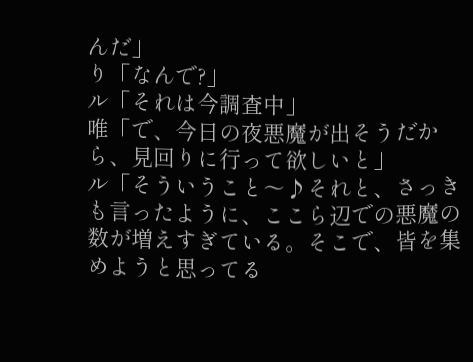んだ」
り「なんで?」
ル「それは今調査中」
唯「で、今日の夜悪魔が出そうだから、見回りに行って欲しいと」
ル「そういうこと〜♪それと、さっきも言ったように、ここら辺での悪魔の数が増えすぎている。そこで、皆を集めようと思ってる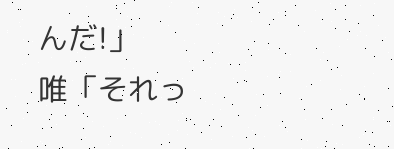んだ!」
唯「それっ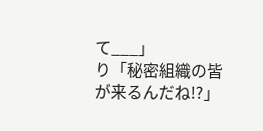て___」
り「秘密組織の皆が来るんだね!?」